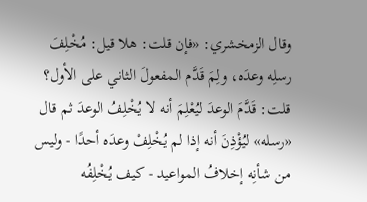وقال الزمخشري: «فإن قلت: هلا قيل: مُخْلِفَ رسلِه وعدَه، ولِمَ قَدَّم المفعولَ الثاني على الأول؟
قلت: قَدَّمَ الوعدَ ليُعْلِمَ أنه لا يُخْلِفُ الوعدَ ثم قال «رسله» ليُؤْذِنَ أنه إذا لم يُخْلِفْ وعدَه أحدًا - وليس من شأنِه إخلافُ المواعيد - كيف يُخْلِفُه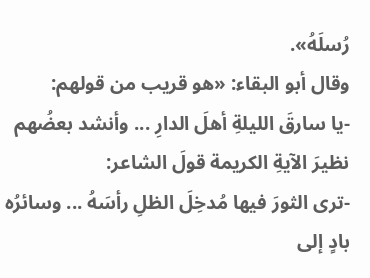رُسلَهُ».
وقال أبو البقاء: «هو قريب من قولهم:
-يا سارقَ الليلةِ أهلَ الدارِ ... وأنشد بعضُهم نظيرَ الآيةِ الكريمة قولَ الشاعر:
-ترى الثورَ فيها مُدخِلَ الظلِ رأسَهُ ... وسائرُه بادٍ إلى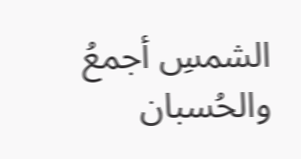الشمسِ أجمعُ
والحُسبان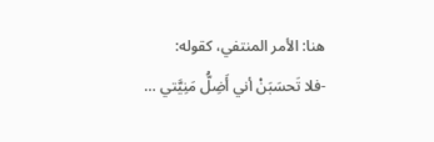هنا: الأمر المنتفي، كقوله:
-فلا تَحسَبَنْ أني أَضِلُّ مَنِيَّتي ...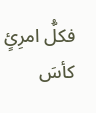فكلُّ امرِئٍ كأسَ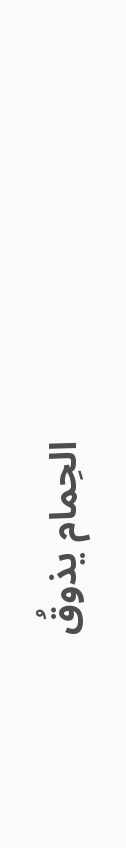الحِمام يذوقُ